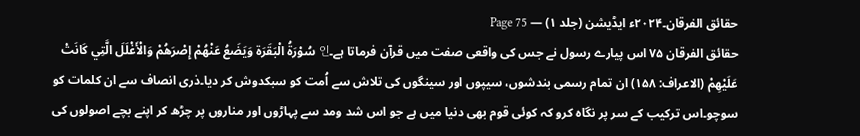حقائق الفرقان۔۲۰۲۴ء ایڈیشن (جلد ۱) — Page 75
حقائق الفرقان ۷۵ اس پیارے رسول نے جس کی واقعی صفت میں قرآن فرماتا ہے۔인 سُوْرَةُ الْبَقَرَة وَيَضَعُ عَنْهُمْ إِصْرَهُمْ وَالْأَغْلَلَ الَّتِي كَانَتْ عَلَيْهِمْ (الاعراف: ۱۵۸) ان تمام رسمی بندشوں، سیپوں اور سینگوں کی تلاش سے اُمت کو سبکدوش کر دیا۔ذری انصاف سے ان کلمات کو سوچو۔اس ترکیب کے سر پر نگاہ کرو کہ کوئی قوم بھی دنیا میں ہے جو اس شد ومد سے پہاڑوں اور مناروں پر چڑھ کر اپنے بچے اصولوں کی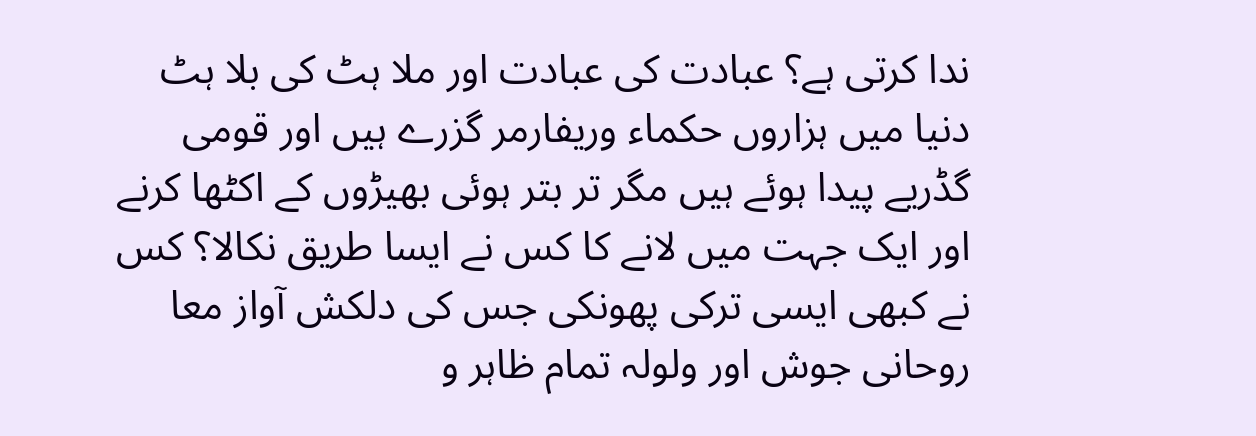ندا کرتی ہے؟ عبادت کی عبادت اور ملا ہٹ کی بلا ہٹ دنیا میں ہزاروں حکماء وریفارمر گزرے ہیں اور قومی گڈریے پیدا ہوئے ہیں مگر تر بتر ہوئی بھیڑوں کے اکٹھا کرنے اور ایک جہت میں لانے کا کس نے ایسا طریق نکالا؟ کس نے کبھی ایسی ترکی پھونکی جس کی دلکش آواز معا روحانی جوش اور ولولہ تمام ظاہر و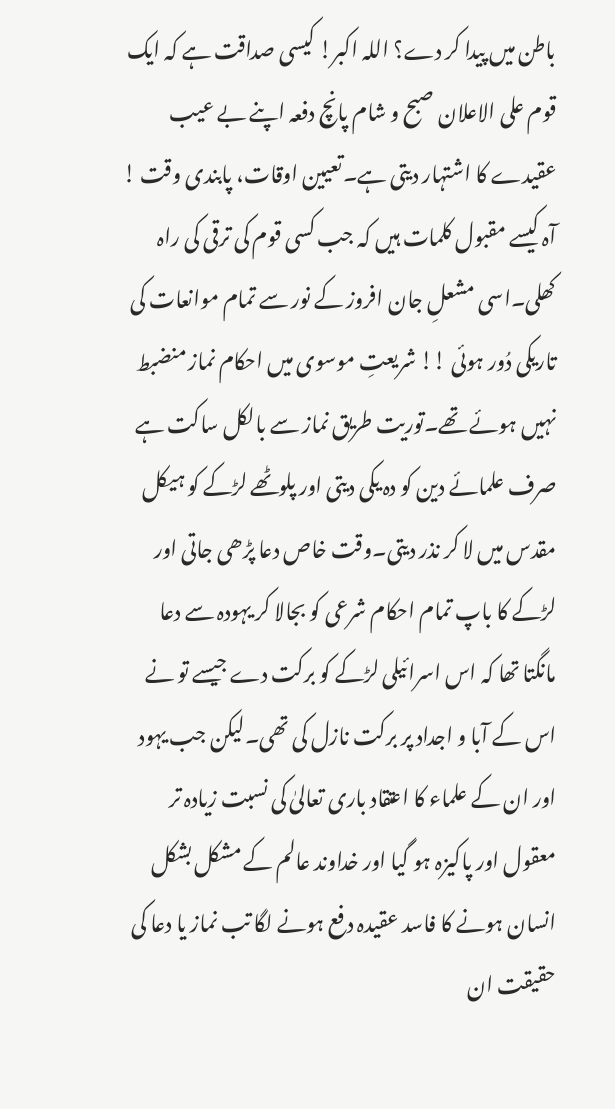باطن میں پیدا کر دے؟ اللہ اکبر! کیسی صداقت ہے کہ ایک قوم علی الاعلان صبح و شام پانچ دفعہ اپنے بے عیب عقیدے کا اشتہار دیتی ہے۔تعیین اوقات، پابندی وقت ! آہ کیسے مقبول کلمات ہیں کہ جب کسی قوم کی ترقی کی راہ کھلی۔اسی مشعلِ جان افروز کے نور سے تمام موانعات کی تاریکی دُور ہوئی !! شریعتِ موسوی میں احکام نماز منضبط نہیں ہوئے تھے۔توریت طریق نماز سے بالکل ساکت ہے صرف علمائے دین کو دہ یکی دیتی اور پلوٹھے لڑکے کو ہیکل مقدس میں لا کر نذر دیتی۔وقت خاص دعا پڑھی جاتی اور لڑکے کا باپ تمام احکام شرعی کو بجالا کر یہودہ سے دعا مانگتا تھا کہ اس اسرائیلی لڑکے کو برکت دے جیسے تو نے اس کے آبا و اجداد پر برکت نازل کی تھی۔لیکن جب یہود اور ان کے علماء کا اعتقاد باری تعالیٰ کی نسبت زیادہ تر معقول اور پاکیزہ ہو گیا اور خداوند عالم کے مشکل بشکل انسان ہونے کا فاسد عقیدہ دفع ہونے لگا تب نماز یا دعا کی حقیقت ان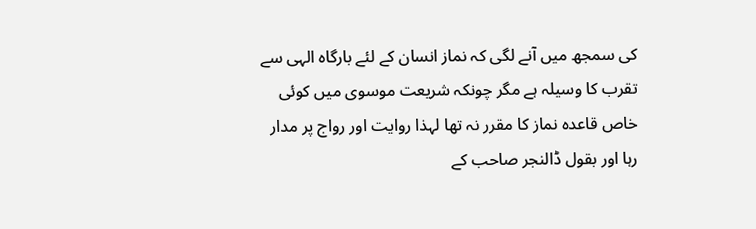کی سمجھ میں آنے لگی کہ نماز انسان کے لئے بارگاہ الہی سے تقرب کا وسیلہ ہے مگر چونکہ شریعت موسوی میں کوئی خاص قاعدہ نماز کا مقرر نہ تھا لہذا روایت اور رواج پر مدار رہا اور بقول ڈالنجر صاحب کے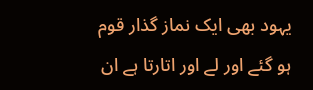یہود بھی ایک نماز گذار قوم ہو گئے اور لے اور اتارتا ہے ان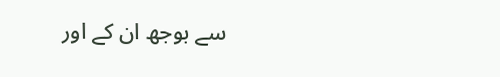سے بوجھ ان کے اور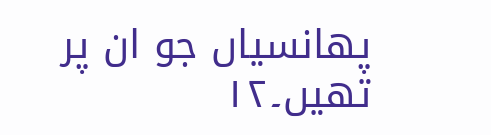پھانسیاں جو ان پر تھیں۔۱۲